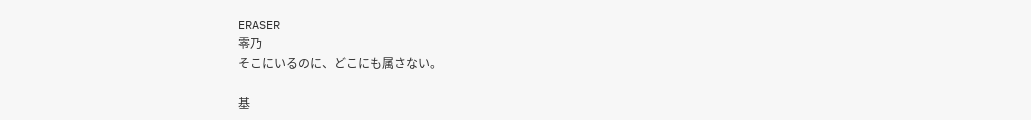ERASER
零乃
そこにいるのに、どこにも属さない。

基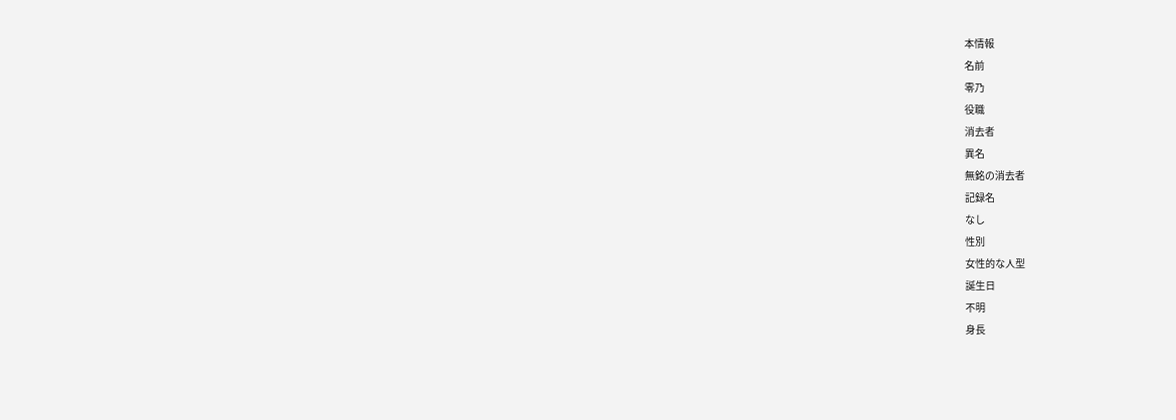本情報
名前
零乃
役職
消去者
異名
無銘の消去者
記録名
なし
性別
女性的な人型
誕生日
不明
身長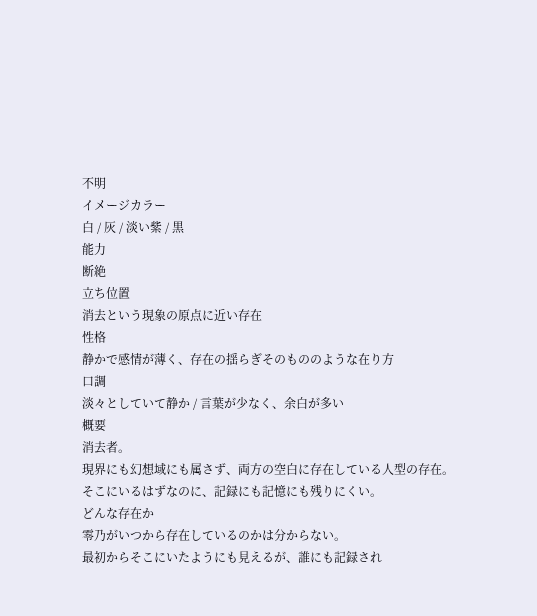不明
イメージカラー
白 / 灰 / 淡い紫 / 黒
能力
断絶
立ち位置
消去という現象の原点に近い存在
性格
静かで感情が薄く、存在の揺らぎそのもののような在り方
口調
淡々としていて静か / 言葉が少なく、余白が多い
概要
消去者。
現界にも幻想域にも属さず、両方の空白に存在している人型の存在。
そこにいるはずなのに、記録にも記憶にも残りにくい。
どんな存在か
零乃がいつから存在しているのかは分からない。
最初からそこにいたようにも見えるが、誰にも記録され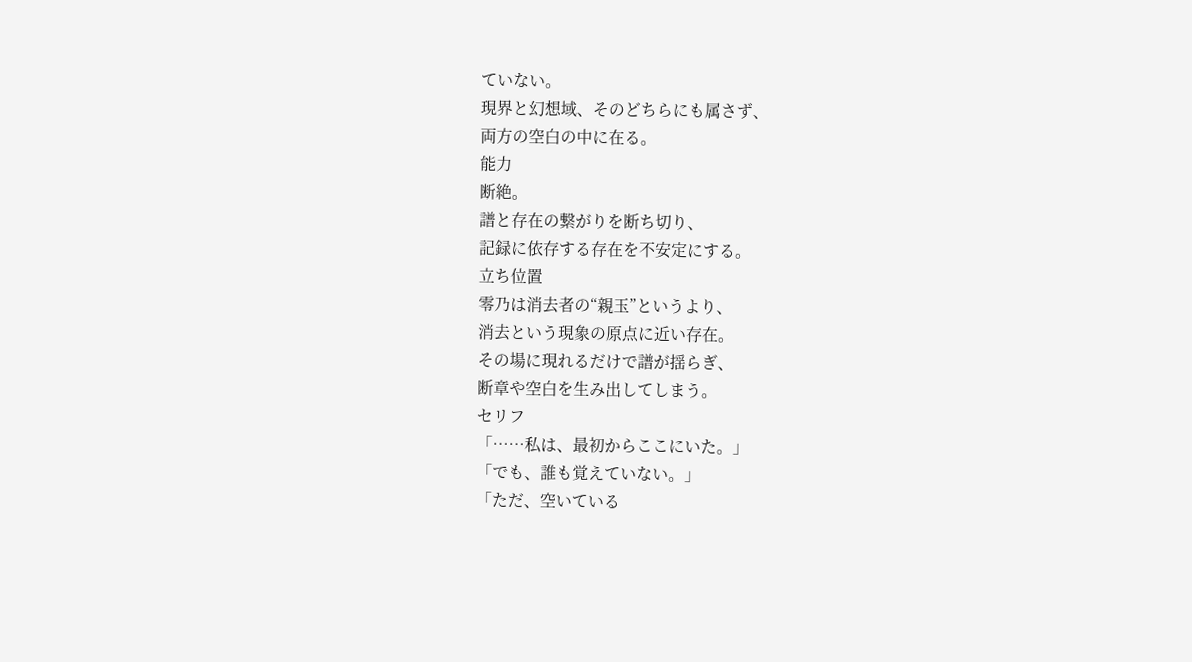ていない。
現界と幻想域、そのどちらにも属さず、
両方の空白の中に在る。
能力
断絶。
譜と存在の繋がりを断ち切り、
記録に依存する存在を不安定にする。
立ち位置
零乃は消去者の“親玉”というより、
消去という現象の原点に近い存在。
その場に現れるだけで譜が揺らぎ、
断章や空白を生み出してしまう。
セリフ
「……私は、最初からここにいた。」
「でも、誰も覚えていない。」
「ただ、空いている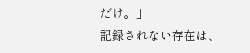だけ。」
記録されない存在は、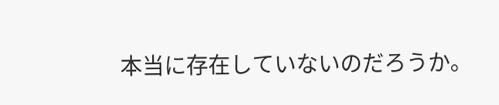本当に存在していないのだろうか。